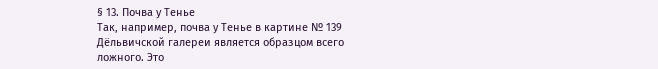§ 13. Почва у Тенье
Так, например, почва у Тенье в картине № 139 Дёльвичской галереи является образцом всего ложного. Это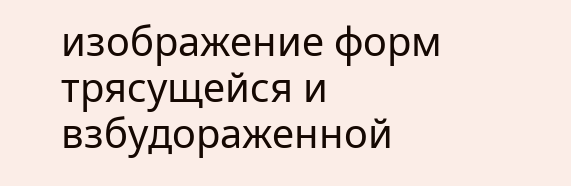изображение форм трясущейся и взбудораженной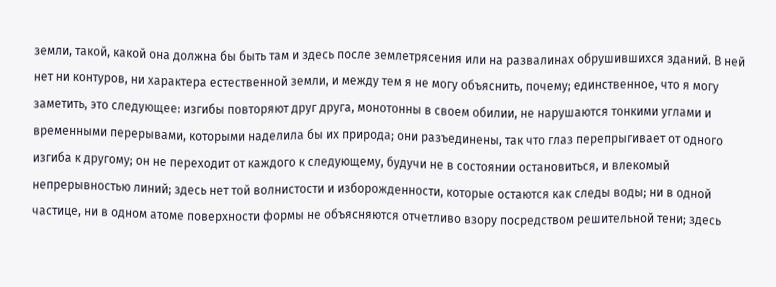земли, такой, какой она должна бы быть там и здесь после землетрясения или на развалинах обрушившихся зданий. В ней нет ни контуров, ни характера естественной земли, и между тем я не могу объяснить, почему; единственное, что я могу заметить, это следующее: изгибы повторяют друг друга, монотонны в своем обилии, не нарушаются тонкими углами и временными перерывами, которыми наделила бы их природа; они разъединены, так что глаз перепрыгивает от одного изгиба к другому; он не переходит от каждого к следующему, будучи не в состоянии остановиться, и влекомый непрерывностью линий; здесь нет той волнистости и изборожденности, которые остаются как следы воды; ни в одной частице, ни в одном атоме поверхности формы не объясняются отчетливо взору посредством решительной тени; здесь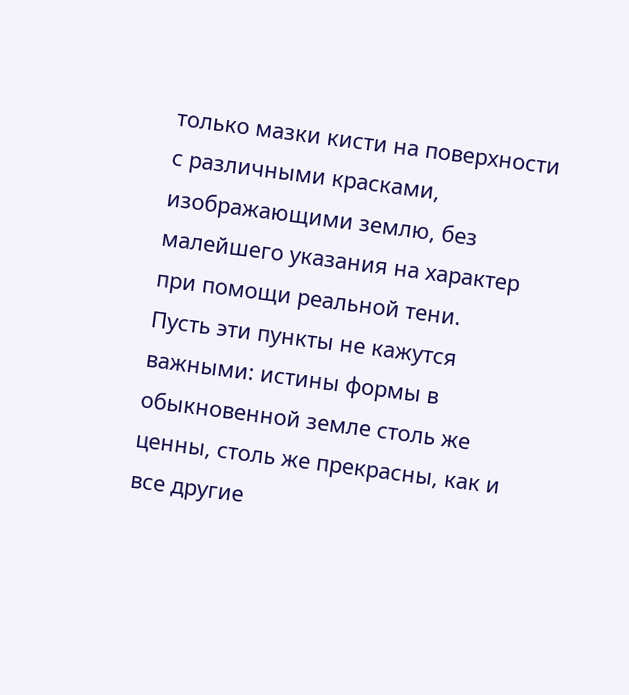только мазки кисти на поверхности с различными красками, изображающими землю, без малейшего указания на характер при помощи реальной тени.
Пусть эти пункты не кажутся важными: истины формы в обыкновенной земле столь же ценны, столь же прекрасны, как и все другие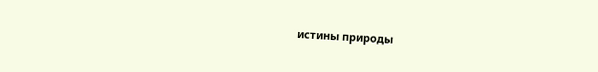истины природы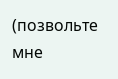(позвольте мне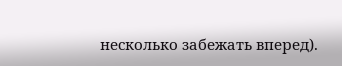несколько забежать вперед).